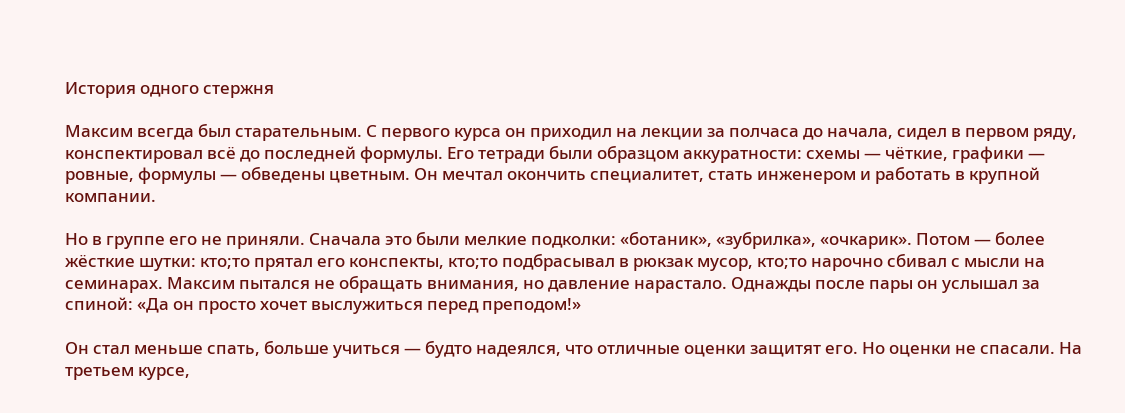История одного стержня

Максим всегда был старательным. С первого курса он приходил на лекции за полчаса до начала, сидел в первом ряду, конспектировал всё до последней формулы. Его тетради были образцом аккуратности: схемы — чёткие, графики — ровные, формулы — обведены цветным. Он мечтал окончить специалитет, стать инженером и работать в крупной компании.

Но в группе его не приняли. Сначала это были мелкие подколки: «ботаник», «зубрилка», «очкарик». Потом — более жёсткие шутки: кто;то прятал его конспекты, кто;то подбрасывал в рюкзак мусор, кто;то нарочно сбивал с мысли на семинарах. Максим пытался не обращать внимания, но давление нарастало. Однажды после пары он услышал за спиной: «Да он просто хочет выслужиться перед преподом!»

Он стал меньше спать, больше учиться — будто надеялся, что отличные оценки защитят его. Но оценки не спасали. На третьем курсе,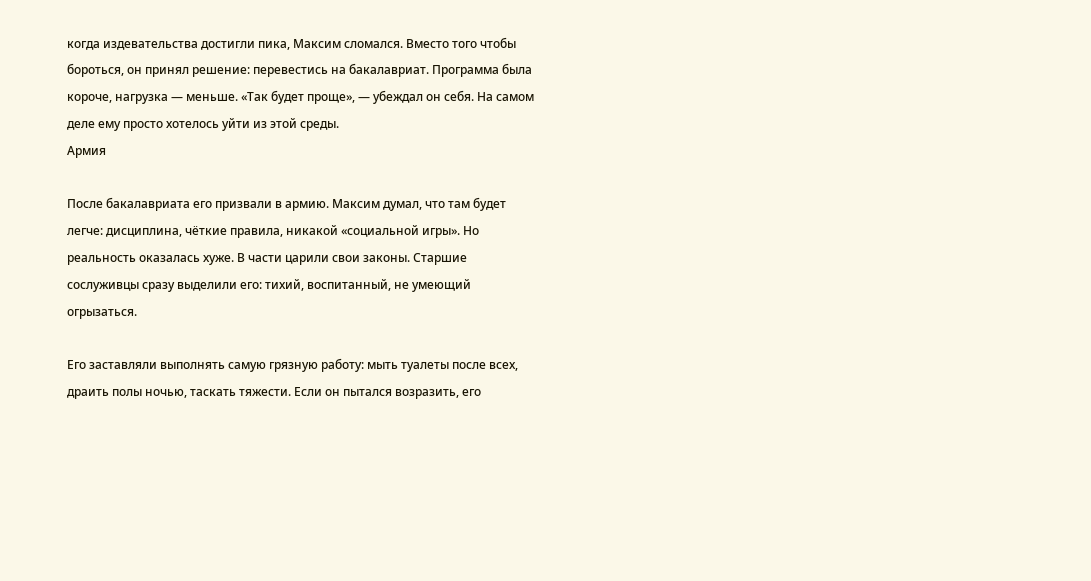когда издевательства достигли пика, Максим сломался. Вместо того чтобы бороться, он принял решение: перевестись на бакалавриат. Программа была короче, нагрузка — меньше. «Так будет проще», — убеждал он себя. На самом деле ему просто хотелось уйти из этой среды.
Армия

После бакалавриата его призвали в армию. Максим думал, что там будет легче: дисциплина, чёткие правила, никакой «социальной игры». Но реальность оказалась хуже. В части царили свои законы. Старшие сослуживцы сразу выделили его: тихий, воспитанный, не умеющий огрызаться.

Его заставляли выполнять самую грязную работу: мыть туалеты после всех, драить полы ночью, таскать тяжести. Если он пытался возразить, его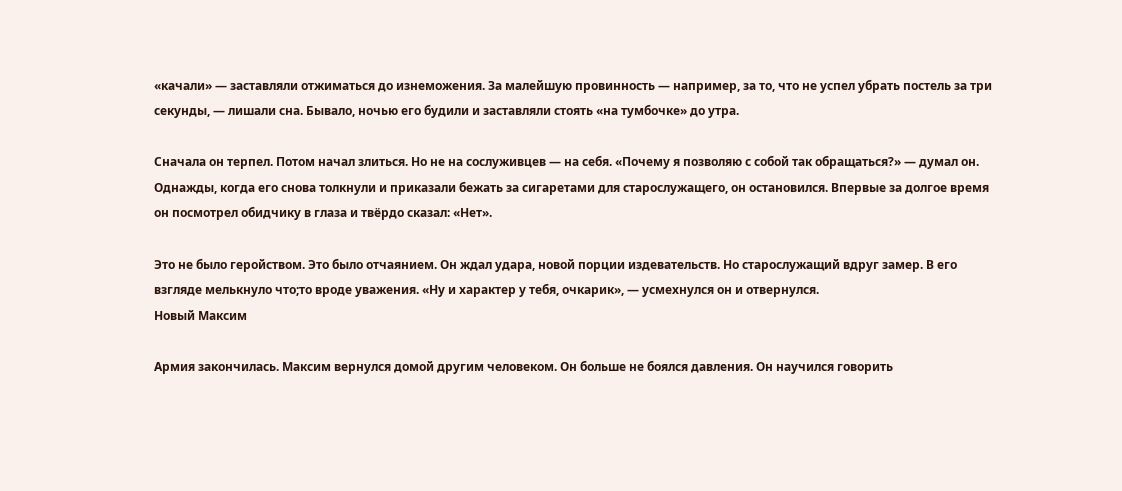«качали» — заставляли отжиматься до изнеможения. За малейшую провинность — например, за то, что не успел убрать постель за три секунды, — лишали сна. Бывало, ночью его будили и заставляли стоять «на тумбочке» до утра.

Сначала он терпел. Потом начал злиться. Но не на сослуживцев — на себя. «Почему я позволяю с собой так обращаться?» — думал он. Однажды, когда его снова толкнули и приказали бежать за сигаретами для старослужащего, он остановился. Впервые за долгое время он посмотрел обидчику в глаза и твёрдо сказал: «Нет».

Это не было геройством. Это было отчаянием. Он ждал удара, новой порции издевательств. Но старослужащий вдруг замер. В его взгляде мелькнуло что;то вроде уважения. «Ну и характер у тебя, очкарик», — усмехнулся он и отвернулся.
Новый Максим

Армия закончилась. Максим вернулся домой другим человеком. Он больше не боялся давления. Он научился говорить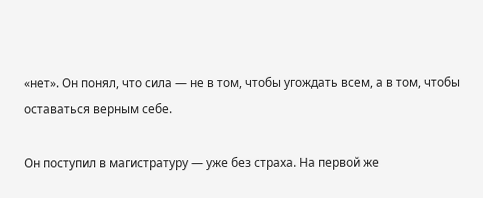«нет». Он понял, что сила — не в том, чтобы угождать всем, а в том, чтобы оставаться верным себе.

Он поступил в магистратуру — уже без страха. На первой же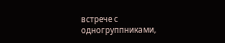встрече с одногруппниками,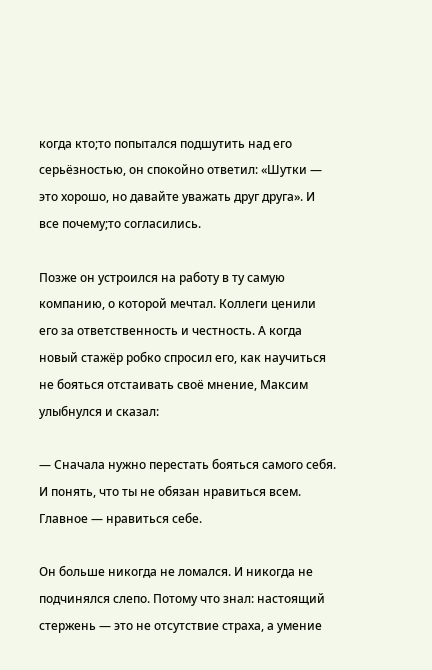когда кто;то попытался подшутить над его серьёзностью, он спокойно ответил: «Шутки — это хорошо, но давайте уважать друг друга». И все почему;то согласились.

Позже он устроился на работу в ту самую компанию, о которой мечтал. Коллеги ценили его за ответственность и честность. А когда новый стажёр робко спросил его, как научиться не бояться отстаивать своё мнение, Максим улыбнулся и сказал:

— Сначала нужно перестать бояться самого себя. И понять, что ты не обязан нравиться всем. Главное — нравиться себе.

Он больше никогда не ломался. И никогда не подчинялся слепо. Потому что знал: настоящий стержень — это не отсутствие страха, а умение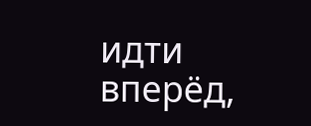идти вперёд,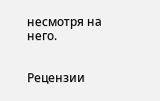несмотря на него.


Рецензии